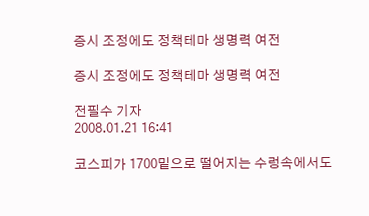증시 조정에도 정책테마 생명력 여전

증시 조정에도 정책테마 생명력 여전

전필수 기자
2008.01.21 16:41

코스피가 1700밑으로 떨어지는 수렁속에서도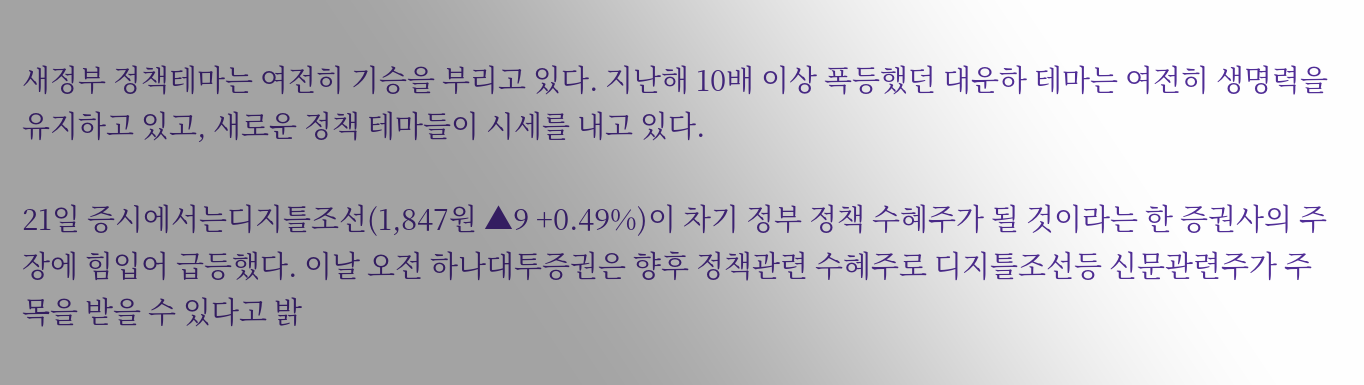새정부 정책테마는 여전히 기승을 부리고 있다. 지난해 10배 이상 폭등했던 대운하 테마는 여전히 생명력을 유지하고 있고, 새로운 정책 테마들이 시세를 내고 있다.

21일 증시에서는디지틀조선(1,847원 ▲9 +0.49%)이 차기 정부 정책 수혜주가 될 것이라는 한 증권사의 주장에 힘입어 급등했다. 이날 오전 하나대투증권은 향후 정책관련 수혜주로 디지틀조선등 신문관련주가 주목을 받을 수 있다고 밝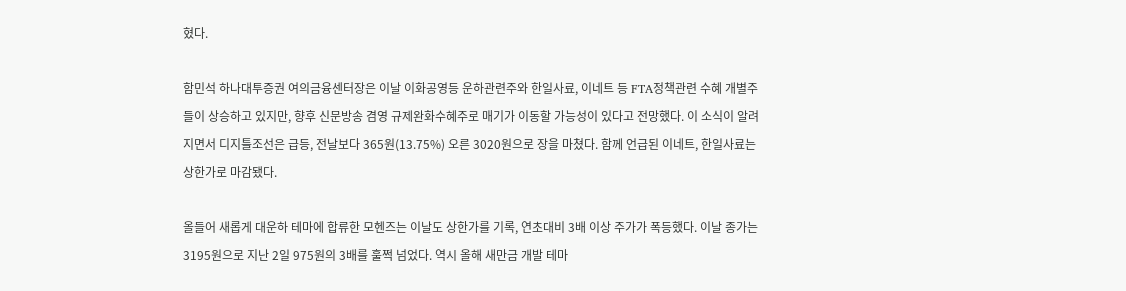혔다.

함민석 하나대투증권 여의금융센터장은 이날 이화공영등 운하관련주와 한일사료, 이네트 등 FTA정책관련 수혜 개별주들이 상승하고 있지만, 향후 신문방송 겸영 규제완화수혜주로 매기가 이동할 가능성이 있다고 전망했다. 이 소식이 알려지면서 디지틀조선은 급등, 전날보다 365원(13.75%) 오른 3020원으로 장을 마쳤다. 함께 언급된 이네트, 한일사료는 상한가로 마감됐다.

올들어 새롭게 대운하 테마에 합류한 모헨즈는 이날도 상한가를 기록, 연초대비 3배 이상 주가가 폭등했다. 이날 종가는 3195원으로 지난 2일 975원의 3배를 훌쩍 넘었다. 역시 올해 새만금 개발 테마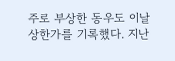주로 부상한 동우도 이날 상한가를 기록했다. 지난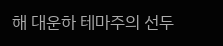해 대운하 테마주의 선두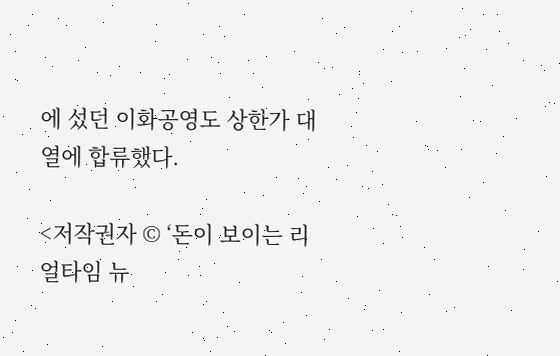에 섰던 이화공영도 상한가 대열에 합류했다.

<저작권자 © ‘돈이 보이는 리얼타임 뉴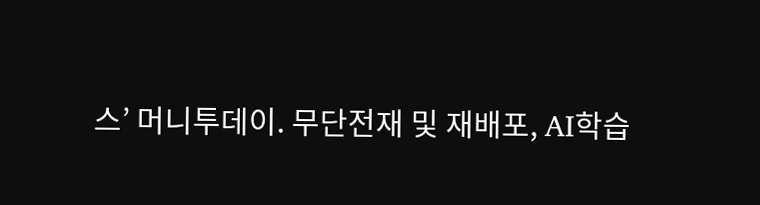스’ 머니투데이. 무단전재 및 재배포, AI학습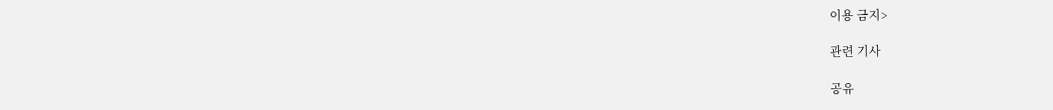이용 금지>

관련 기사

공유